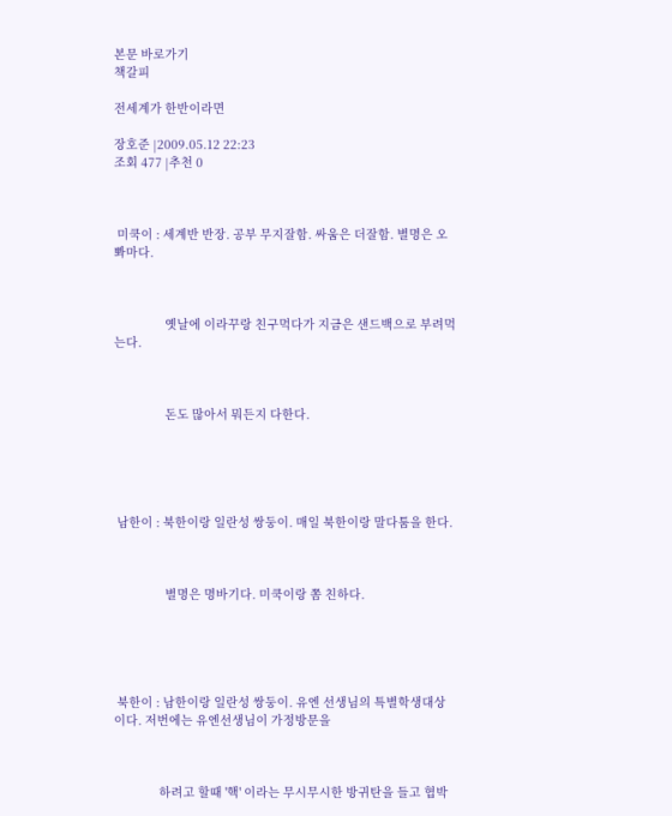본문 바로가기
책갈피

전세계가 한반이라면

장호준 |2009.05.12 22:23
조회 477 |추천 0



 미쿡이 : 세계반 반장. 공부 무지잘함. 싸움은 더잘함. 별명은 오뽜마다.



                 옛날에 이라꾸랑 친구먹다가 지금은 샌드백으로 부려먹는다.



                 돈도 많아서 뭐든지 다한다.





 남한이 : 북한이랑 일란성 쌍둥이. 매일 북한이랑 말다툼을 한다.



                 별명은 명바기다. 미쿡이랑 쫌 친하다.





 북한이 : 남한이랑 일란성 쌍둥이. 유엔 선생님의 특별학생대상이다. 저번에는 유엔선생님이 가정방문을



               하려고 할때 '핵' 이라는 무시무시한 방귀탄을 들고 협박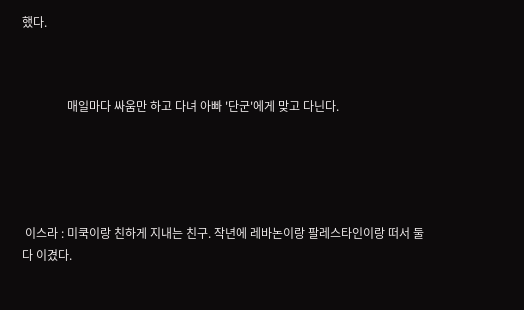했다.



               매일마다 싸움만 하고 다녀 아빠 '단군'에게 맞고 다닌다.





 이스라 : 미쿡이랑 친하게 지내는 친구. 작년에 레바논이랑 팔레스타인이랑 떠서 둘다 이겼다.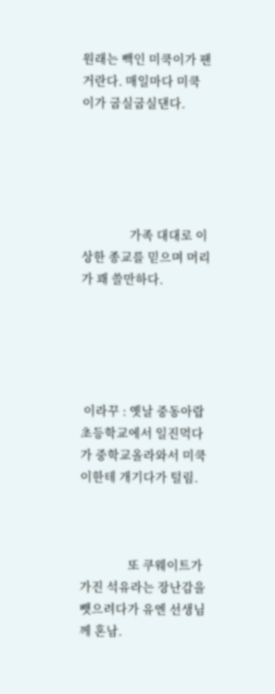원래는 빽인 미쿡이가 팬거란다. 매일마다 미쿡이가 굽실굽실댄다.





                가족 대대로 이상한 종교를 믿으며 머리가 꽤 쓸만하다.





 이라꾸 : 옛날 중동아랍초등학교에서 일진먹다가 중학교올라와서 미쿡이한테 개기다가 털림.



                또 쿠웨이트가 가진 석유라는 장난감을 뺏으려다가 유엔 선생님께 혼남.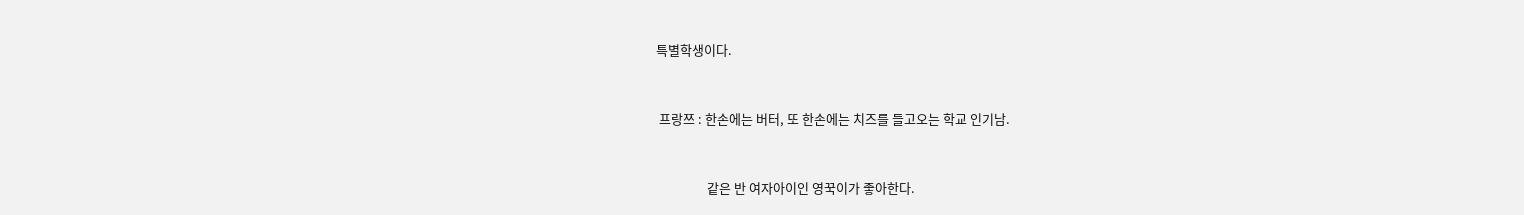특별학생이다.



 프랑쯔 : 한손에는 버터, 또 한손에는 치즈를 들고오는 학교 인기남.



                 같은 반 여자아이인 영꾹이가 좋아한다.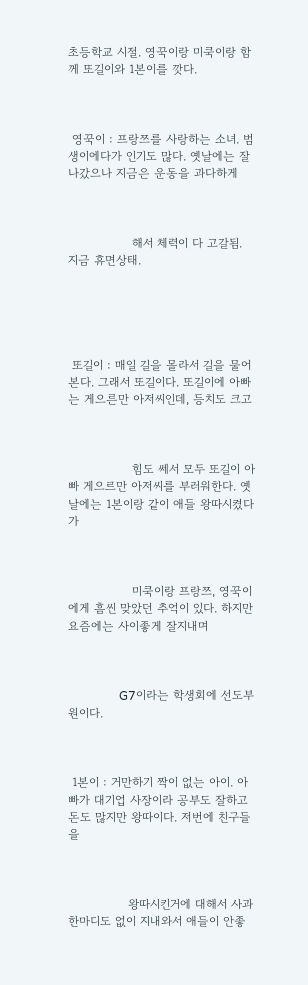초등학교 시절. 영꾹이랑 미쿡이랑 함께 또길이와 1본이를 깟다.



 영꾹이 : 프랑쯔를 사랑하는 소녀. 범생이에다가 인기도 많다. 옛날에는 잘나갔으나 지금은 운동을 과다하게



                해서 체력이 다 고갈됨. 지금 휴면상태.





 또길이 : 매일 길을 몰라서 길을 물어본다. 그래서 또길이다. 또길이에 아빠는 게으른만 아저씨인데, 등치도 크고



                힘도 쎄서 모두 또길이 아빠 게으르만 아저씨를 부러워한다. 옛날에는 1본이랑 같이 애들 왕따시켰다가



                미쿡이랑 프랑쯔, 영꾹이에게 흠씬 맞았던 추억이 있다. 하지만 요즘에는 사이좋게 잘지내며



                 G7이라는 학생회에 선도부원이다.



 1본이 : 거만하기 짝이 없는 아이. 아빠가 대기업 사장이라 공부도 잘하고 돈도 많지만 왕따이다. 저번에 친구들을



               왕따시킨거에 대해서 사과한마디도 없이 지내와서 애들이 안좋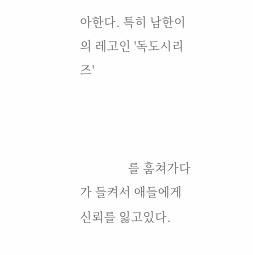아한다. 특히 남한이의 레고인 '독도시리즈'



                를 훔쳐가다가 들켜서 애들에게 신뢰를 잃고있다.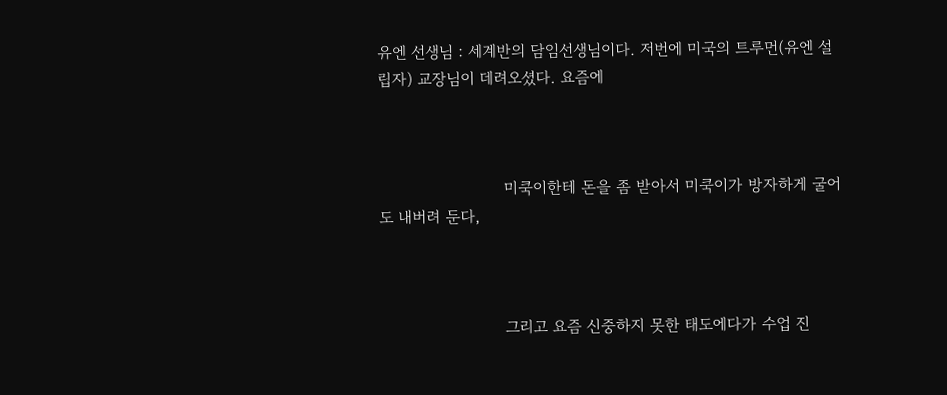유엔 선생님 : 세계반의 담임선생님이다. 저번에 미국의 트루먼(유엔 설립자) 교장님이 데려오셨다. 요즘에



                         미쿡이한테 돈을 좀 받아서 미쿡이가 방자하게 굴어도 내버려 둔다,



                         그리고 요즘 신중하지 못한 태도에다가 수업 진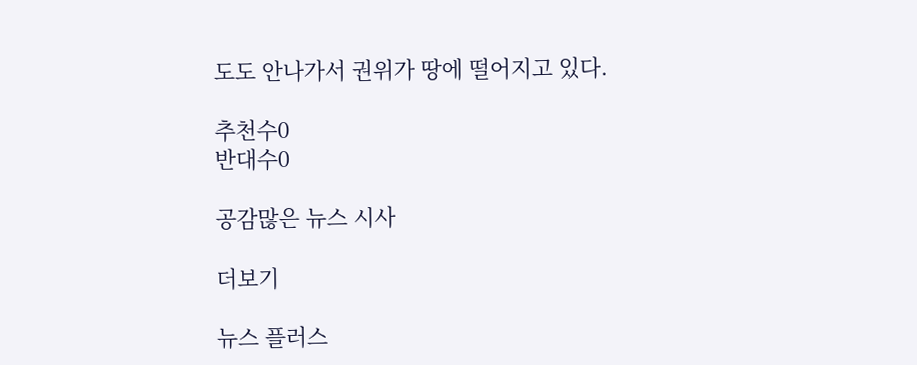도도 안나가서 권위가 땅에 떨어지고 있다.

추천수0
반대수0

공감많은 뉴스 시사

더보기

뉴스 플러스